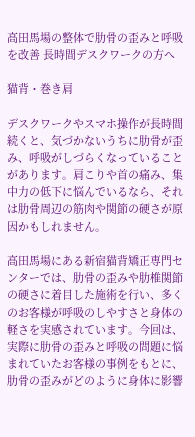高田馬場の整体で肋骨の歪みと呼吸を改善 長時間デスクワークの方へ

猫背・巻き肩

デスクワークやスマホ操作が長時間続くと、気づかないうちに肋骨が歪み、呼吸がしづらくなっていることがあります。肩こりや首の痛み、集中力の低下に悩んでいるなら、それは肋骨周辺の筋肉や関節の硬さが原因かもしれません。

高田馬場にある新宿猫背矯正専門センターでは、肋骨の歪みや肋椎関節の硬さに着目した施術を行い、多くのお客様が呼吸のしやすさと身体の軽さを実感されています。今回は、実際に肋骨の歪みと呼吸の問題に悩まれていたお客様の事例をもとに、肋骨の歪みがどのように身体に影響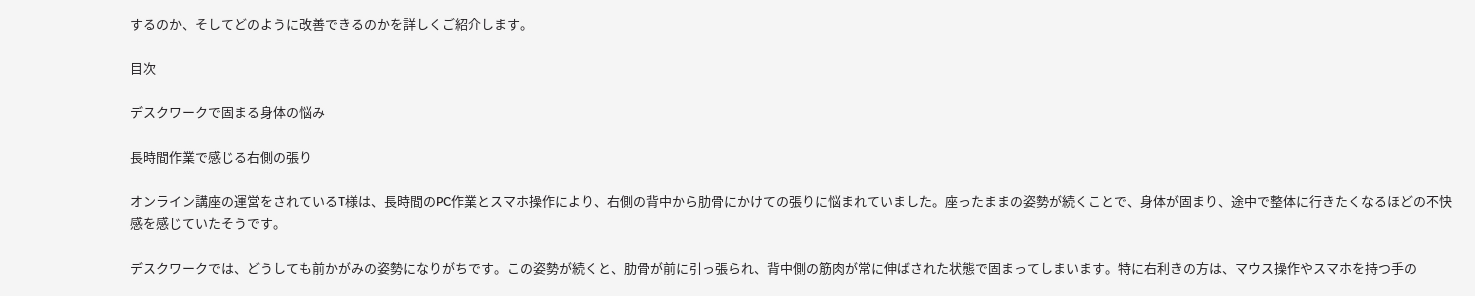するのか、そしてどのように改善できるのかを詳しくご紹介します。

目次

デスクワークで固まる身体の悩み

長時間作業で感じる右側の張り

オンライン講座の運営をされているT様は、長時間のPC作業とスマホ操作により、右側の背中から肋骨にかけての張りに悩まれていました。座ったままの姿勢が続くことで、身体が固まり、途中で整体に行きたくなるほどの不快感を感じていたそうです。

デスクワークでは、どうしても前かがみの姿勢になりがちです。この姿勢が続くと、肋骨が前に引っ張られ、背中側の筋肉が常に伸ばされた状態で固まってしまいます。特に右利きの方は、マウス操作やスマホを持つ手の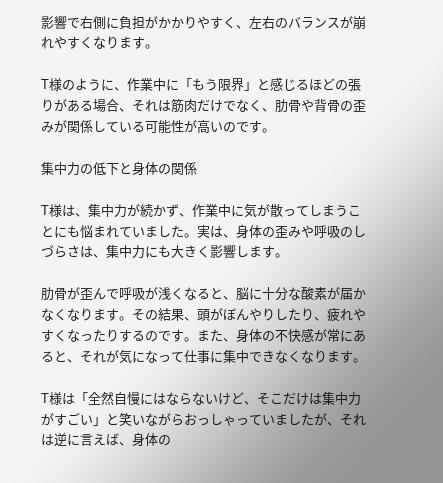影響で右側に負担がかかりやすく、左右のバランスが崩れやすくなります。

T様のように、作業中に「もう限界」と感じるほどの張りがある場合、それは筋肉だけでなく、肋骨や背骨の歪みが関係している可能性が高いのです。

集中力の低下と身体の関係

T様は、集中力が続かず、作業中に気が散ってしまうことにも悩まれていました。実は、身体の歪みや呼吸のしづらさは、集中力にも大きく影響します。

肋骨が歪んで呼吸が浅くなると、脳に十分な酸素が届かなくなります。その結果、頭がぼんやりしたり、疲れやすくなったりするのです。また、身体の不快感が常にあると、それが気になって仕事に集中できなくなります。

T様は「全然自慢にはならないけど、そこだけは集中力がすごい」と笑いながらおっしゃっていましたが、それは逆に言えば、身体の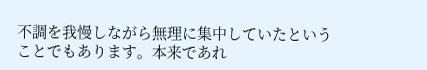不調を我慢しながら無理に集中していたということでもあります。本来であれ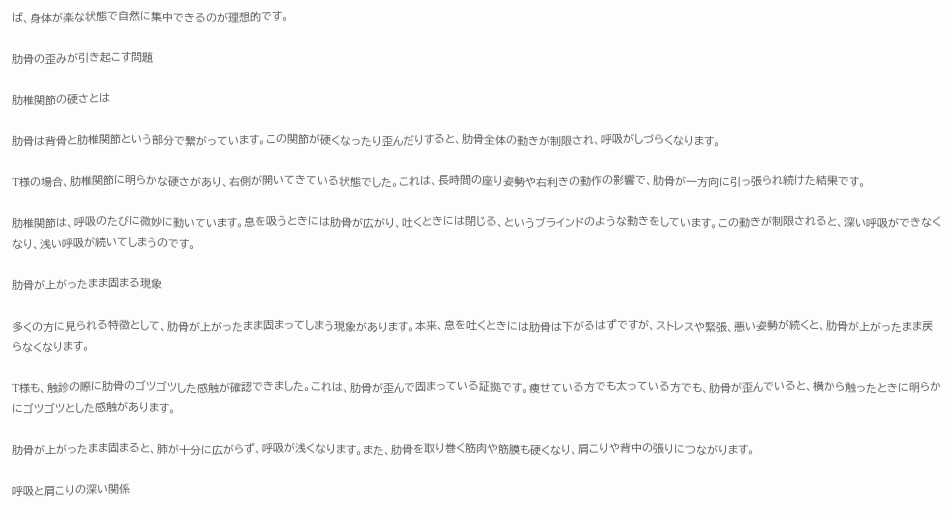ば、身体が楽な状態で自然に集中できるのが理想的です。

肋骨の歪みが引き起こす問題

肋椎関節の硬さとは

肋骨は背骨と肋椎関節という部分で繋がっています。この関節が硬くなったり歪んだりすると、肋骨全体の動きが制限され、呼吸がしづらくなります。

T様の場合、肋椎関節に明らかな硬さがあり、右側が開いてきている状態でした。これは、長時間の座り姿勢や右利きの動作の影響で、肋骨が一方向に引っ張られ続けた結果です。

肋椎関節は、呼吸のたびに微妙に動いています。息を吸うときには肋骨が広がり、吐くときには閉じる、というブラインドのような動きをしています。この動きが制限されると、深い呼吸ができなくなり、浅い呼吸が続いてしまうのです。

肋骨が上がったまま固まる現象

多くの方に見られる特徴として、肋骨が上がったまま固まってしまう現象があります。本来、息を吐くときには肋骨は下がるはずですが、ストレスや緊張、悪い姿勢が続くと、肋骨が上がったまま戻らなくなります。

T様も、触診の際に肋骨のゴツゴツした感触が確認できました。これは、肋骨が歪んで固まっている証拠です。痩せている方でも太っている方でも、肋骨が歪んでいると、横から触ったときに明らかにゴツゴツとした感触があります。

肋骨が上がったまま固まると、肺が十分に広がらず、呼吸が浅くなります。また、肋骨を取り巻く筋肉や筋膜も硬くなり、肩こりや背中の張りにつながります。

呼吸と肩こりの深い関係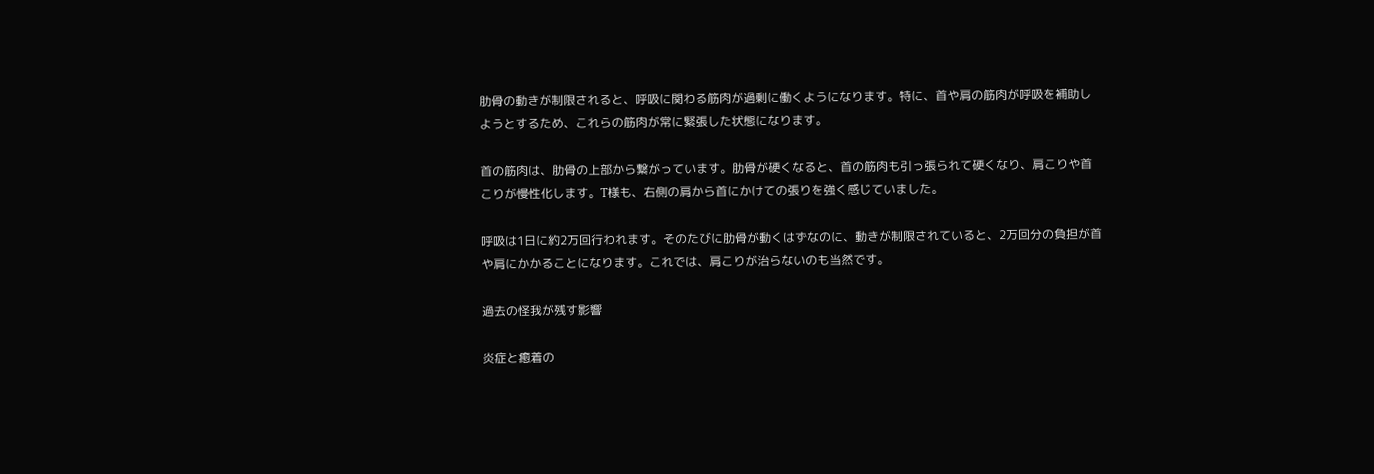肋骨の動きが制限されると、呼吸に関わる筋肉が過剰に働くようになります。特に、首や肩の筋肉が呼吸を補助しようとするため、これらの筋肉が常に緊張した状態になります。

首の筋肉は、肋骨の上部から繋がっています。肋骨が硬くなると、首の筋肉も引っ張られて硬くなり、肩こりや首こりが慢性化します。T様も、右側の肩から首にかけての張りを強く感じていました。

呼吸は1日に約2万回行われます。そのたびに肋骨が動くはずなのに、動きが制限されていると、2万回分の負担が首や肩にかかることになります。これでは、肩こりが治らないのも当然です。

過去の怪我が残す影響

炎症と癒着の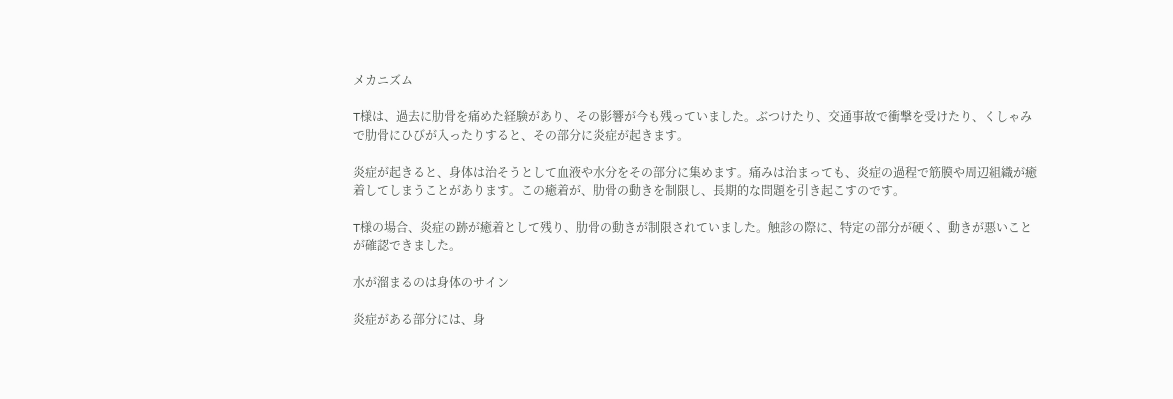メカニズム

T様は、過去に肋骨を痛めた経験があり、その影響が今も残っていました。ぶつけたり、交通事故で衝撃を受けたり、くしゃみで肋骨にひびが入ったりすると、その部分に炎症が起きます。

炎症が起きると、身体は治そうとして血液や水分をその部分に集めます。痛みは治まっても、炎症の過程で筋膜や周辺組織が癒着してしまうことがあります。この癒着が、肋骨の動きを制限し、長期的な問題を引き起こすのです。

T様の場合、炎症の跡が癒着として残り、肋骨の動きが制限されていました。触診の際に、特定の部分が硬く、動きが悪いことが確認できました。

水が溜まるのは身体のサイン

炎症がある部分には、身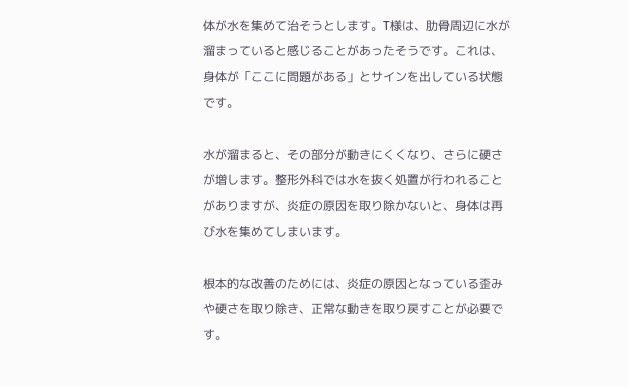体が水を集めて治そうとします。T様は、肋骨周辺に水が溜まっていると感じることがあったそうです。これは、身体が「ここに問題がある」とサインを出している状態です。

水が溜まると、その部分が動きにくくなり、さらに硬さが増します。整形外科では水を抜く処置が行われることがありますが、炎症の原因を取り除かないと、身体は再び水を集めてしまいます。

根本的な改善のためには、炎症の原因となっている歪みや硬さを取り除き、正常な動きを取り戻すことが必要です。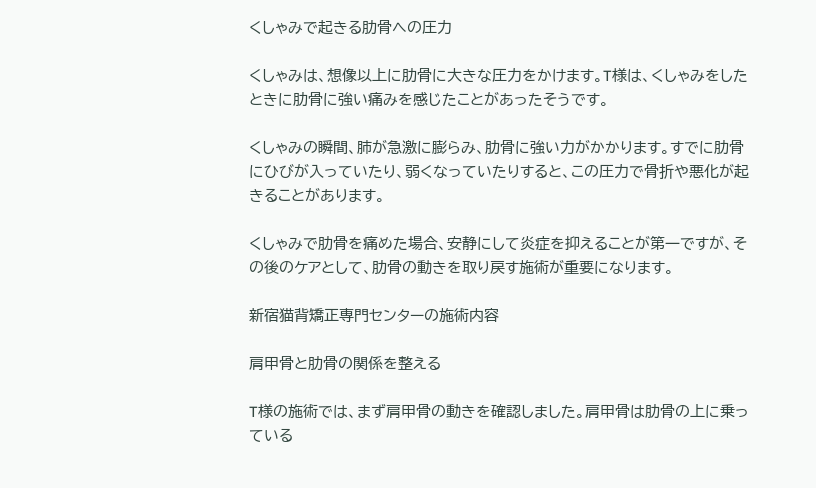くしゃみで起きる肋骨への圧力

くしゃみは、想像以上に肋骨に大きな圧力をかけます。T様は、くしゃみをしたときに肋骨に強い痛みを感じたことがあったそうです。

くしゃみの瞬間、肺が急激に膨らみ、肋骨に強い力がかかります。すでに肋骨にひびが入っていたり、弱くなっていたりすると、この圧力で骨折や悪化が起きることがあります。

くしゃみで肋骨を痛めた場合、安静にして炎症を抑えることが第一ですが、その後のケアとして、肋骨の動きを取り戻す施術が重要になります。

新宿猫背矯正専門センターの施術内容

肩甲骨と肋骨の関係を整える

T様の施術では、まず肩甲骨の動きを確認しました。肩甲骨は肋骨の上に乗っている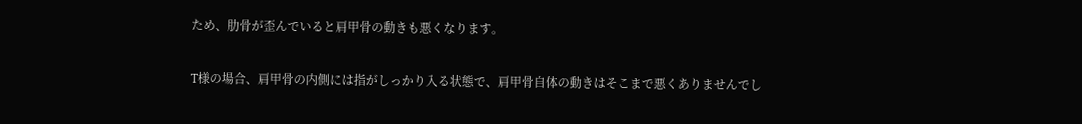ため、肋骨が歪んでいると肩甲骨の動きも悪くなります。

T様の場合、肩甲骨の内側には指がしっかり入る状態で、肩甲骨自体の動きはそこまで悪くありませんでし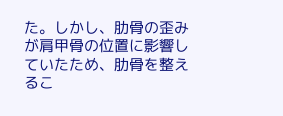た。しかし、肋骨の歪みが肩甲骨の位置に影響していたため、肋骨を整えるこ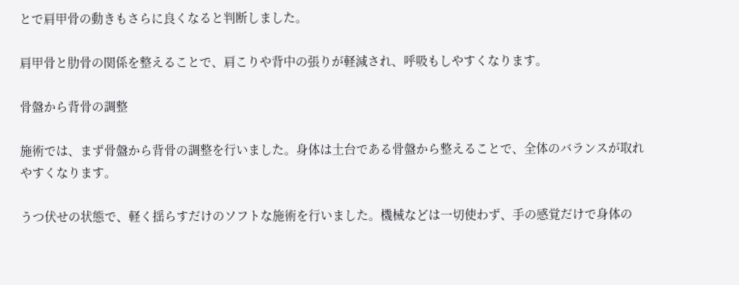とで肩甲骨の動きもさらに良くなると判断しました。

肩甲骨と肋骨の関係を整えることで、肩こりや背中の張りが軽減され、呼吸もしやすくなります。

骨盤から背骨の調整

施術では、まず骨盤から背骨の調整を行いました。身体は土台である骨盤から整えることで、全体のバランスが取れやすくなります。

うつ伏せの状態で、軽く揺らすだけのソフトな施術を行いました。機械などは一切使わず、手の感覚だけで身体の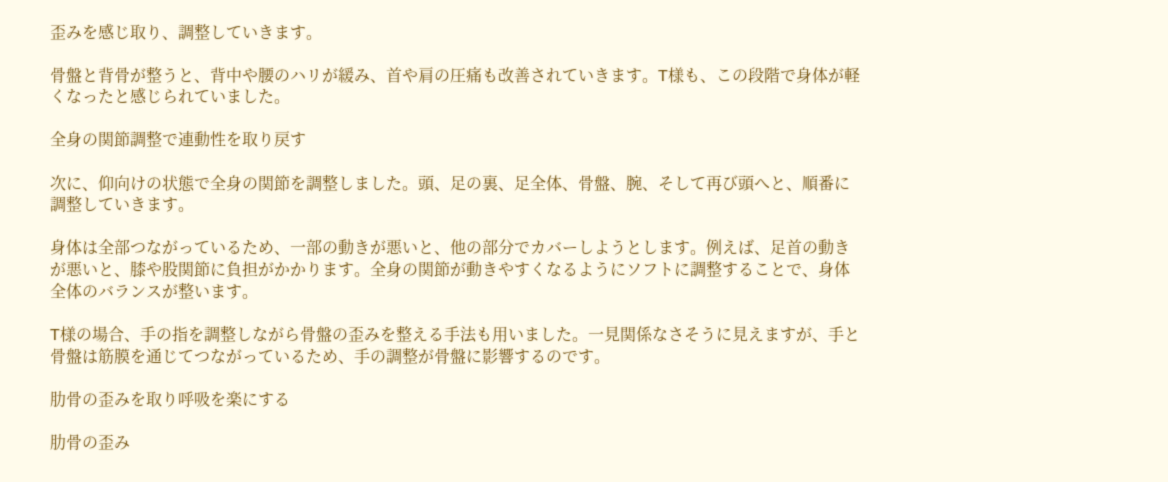歪みを感じ取り、調整していきます。

骨盤と背骨が整うと、背中や腰のハリが緩み、首や肩の圧痛も改善されていきます。T様も、この段階で身体が軽くなったと感じられていました。

全身の関節調整で連動性を取り戻す

次に、仰向けの状態で全身の関節を調整しました。頭、足の裏、足全体、骨盤、腕、そして再び頭へと、順番に調整していきます。

身体は全部つながっているため、一部の動きが悪いと、他の部分でカバーしようとします。例えば、足首の動きが悪いと、膝や股関節に負担がかかります。全身の関節が動きやすくなるようにソフトに調整することで、身体全体のバランスが整います。

T様の場合、手の指を調整しながら骨盤の歪みを整える手法も用いました。一見関係なさそうに見えますが、手と骨盤は筋膜を通じてつながっているため、手の調整が骨盤に影響するのです。

肋骨の歪みを取り呼吸を楽にする

肋骨の歪み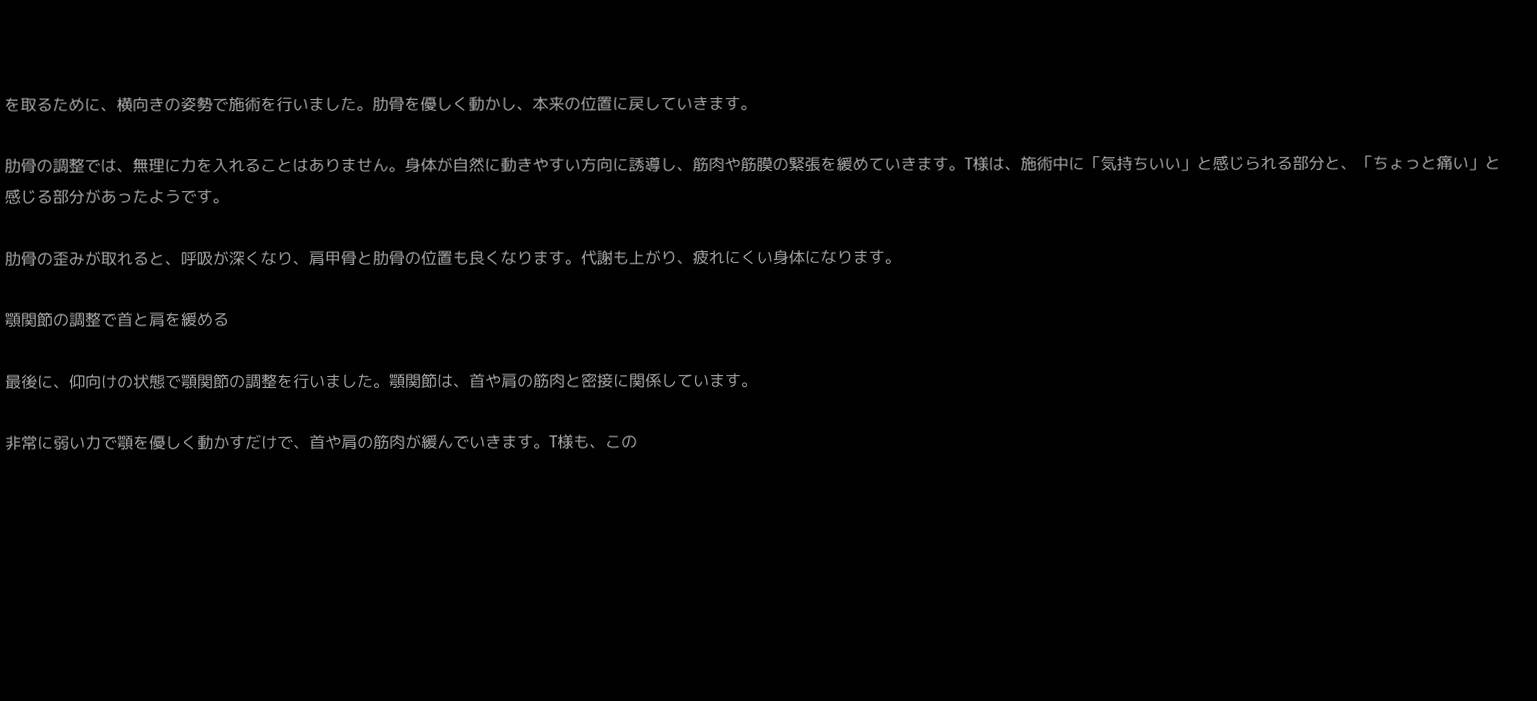を取るために、横向きの姿勢で施術を行いました。肋骨を優しく動かし、本来の位置に戻していきます。

肋骨の調整では、無理に力を入れることはありません。身体が自然に動きやすい方向に誘導し、筋肉や筋膜の緊張を緩めていきます。T様は、施術中に「気持ちいい」と感じられる部分と、「ちょっと痛い」と感じる部分があったようです。

肋骨の歪みが取れると、呼吸が深くなり、肩甲骨と肋骨の位置も良くなります。代謝も上がり、疲れにくい身体になります。

顎関節の調整で首と肩を緩める

最後に、仰向けの状態で顎関節の調整を行いました。顎関節は、首や肩の筋肉と密接に関係しています。

非常に弱い力で顎を優しく動かすだけで、首や肩の筋肉が緩んでいきます。T様も、この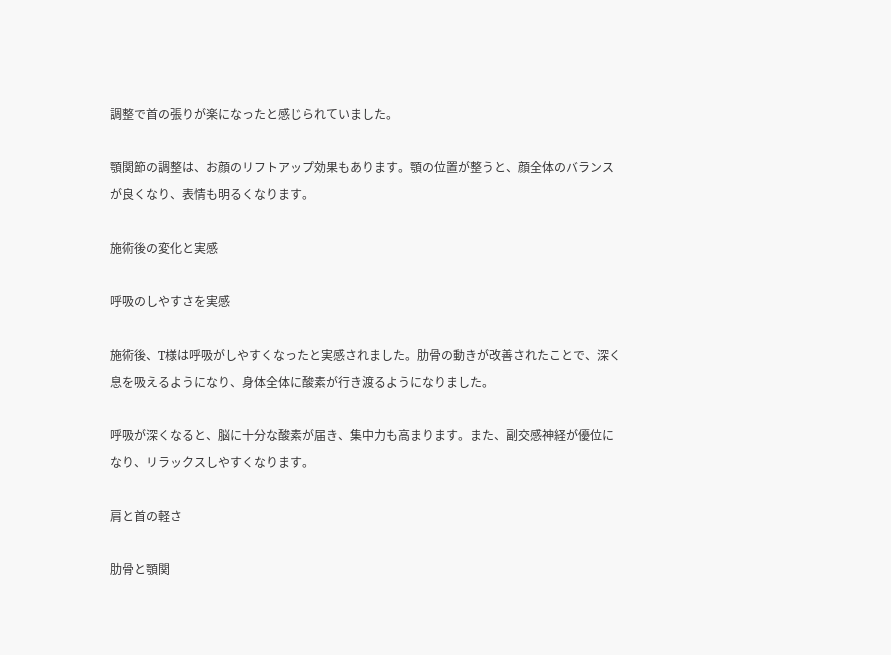調整で首の張りが楽になったと感じられていました。

顎関節の調整は、お顔のリフトアップ効果もあります。顎の位置が整うと、顔全体のバランスが良くなり、表情も明るくなります。

施術後の変化と実感

呼吸のしやすさを実感

施術後、T様は呼吸がしやすくなったと実感されました。肋骨の動きが改善されたことで、深く息を吸えるようになり、身体全体に酸素が行き渡るようになりました。

呼吸が深くなると、脳に十分な酸素が届き、集中力も高まります。また、副交感神経が優位になり、リラックスしやすくなります。

肩と首の軽さ

肋骨と顎関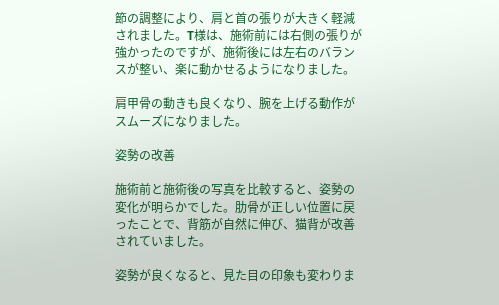節の調整により、肩と首の張りが大きく軽減されました。T様は、施術前には右側の張りが強かったのですが、施術後には左右のバランスが整い、楽に動かせるようになりました。

肩甲骨の動きも良くなり、腕を上げる動作がスムーズになりました。

姿勢の改善

施術前と施術後の写真を比較すると、姿勢の変化が明らかでした。肋骨が正しい位置に戻ったことで、背筋が自然に伸び、猫背が改善されていました。

姿勢が良くなると、見た目の印象も変わりま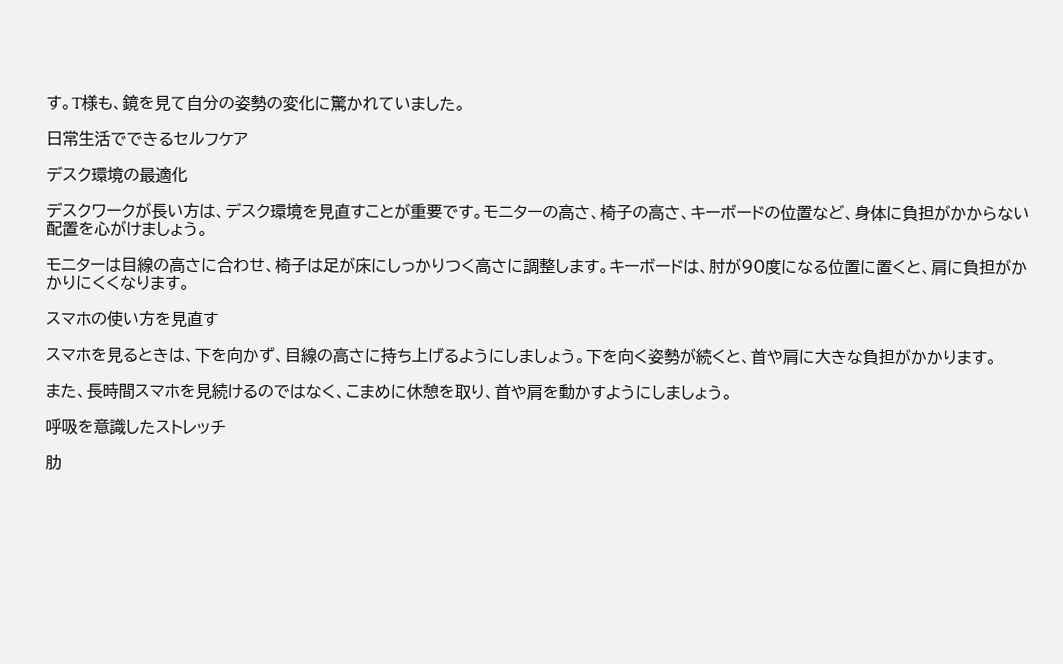す。T様も、鏡を見て自分の姿勢の変化に驚かれていました。

日常生活でできるセルフケア

デスク環境の最適化

デスクワークが長い方は、デスク環境を見直すことが重要です。モニターの高さ、椅子の高さ、キーボードの位置など、身体に負担がかからない配置を心がけましょう。

モニターは目線の高さに合わせ、椅子は足が床にしっかりつく高さに調整します。キーボードは、肘が90度になる位置に置くと、肩に負担がかかりにくくなります。

スマホの使い方を見直す

スマホを見るときは、下を向かず、目線の高さに持ち上げるようにしましょう。下を向く姿勢が続くと、首や肩に大きな負担がかかります。

また、長時間スマホを見続けるのではなく、こまめに休憩を取り、首や肩を動かすようにしましょう。

呼吸を意識したストレッチ

肋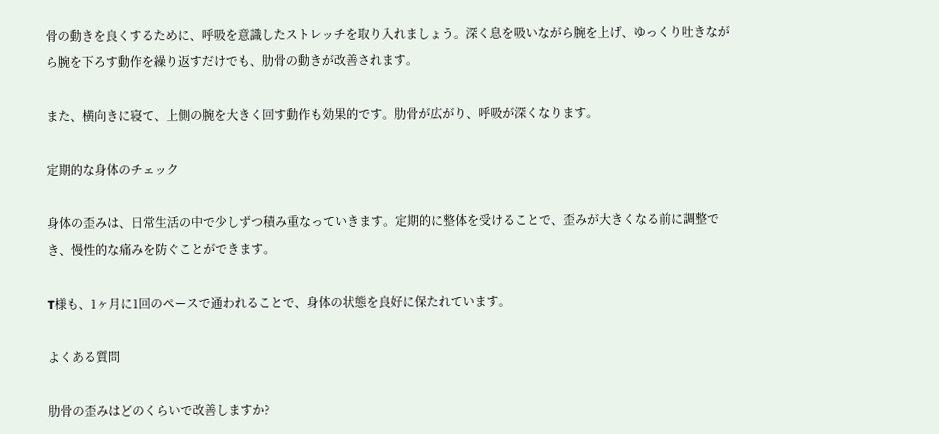骨の動きを良くするために、呼吸を意識したストレッチを取り入れましょう。深く息を吸いながら腕を上げ、ゆっくり吐きながら腕を下ろす動作を繰り返すだけでも、肋骨の動きが改善されます。

また、横向きに寝て、上側の腕を大きく回す動作も効果的です。肋骨が広がり、呼吸が深くなります。

定期的な身体のチェック

身体の歪みは、日常生活の中で少しずつ積み重なっていきます。定期的に整体を受けることで、歪みが大きくなる前に調整でき、慢性的な痛みを防ぐことができます。

T様も、1ヶ月に1回のペースで通われることで、身体の状態を良好に保たれています。

よくある質問

肋骨の歪みはどのくらいで改善しますか?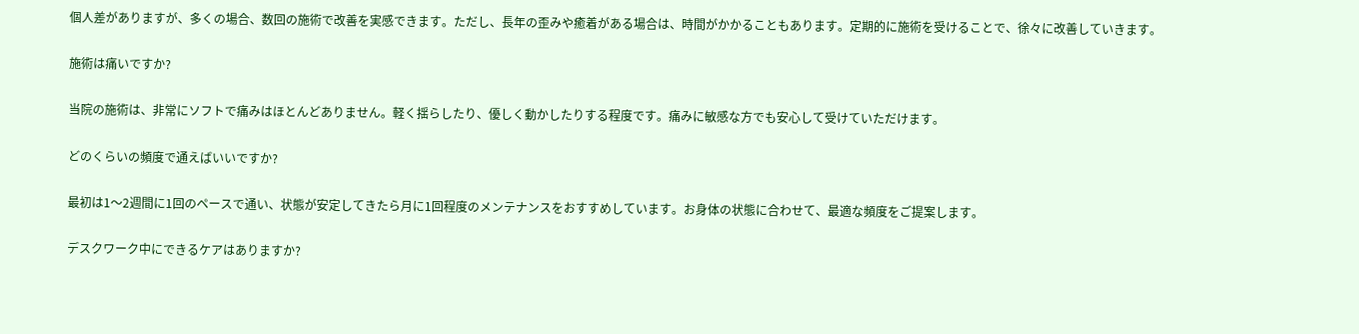個人差がありますが、多くの場合、数回の施術で改善を実感できます。ただし、長年の歪みや癒着がある場合は、時間がかかることもあります。定期的に施術を受けることで、徐々に改善していきます。

施術は痛いですか?

当院の施術は、非常にソフトで痛みはほとんどありません。軽く揺らしたり、優しく動かしたりする程度です。痛みに敏感な方でも安心して受けていただけます。

どのくらいの頻度で通えばいいですか?

最初は1〜2週間に1回のペースで通い、状態が安定してきたら月に1回程度のメンテナンスをおすすめしています。お身体の状態に合わせて、最適な頻度をご提案します。

デスクワーク中にできるケアはありますか?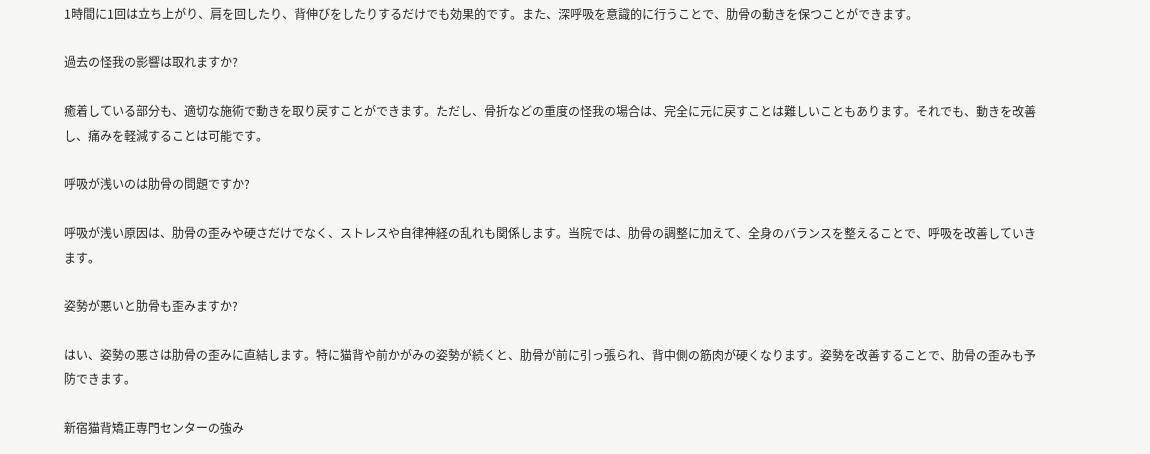1時間に1回は立ち上がり、肩を回したり、背伸びをしたりするだけでも効果的です。また、深呼吸を意識的に行うことで、肋骨の動きを保つことができます。

過去の怪我の影響は取れますか?

癒着している部分も、適切な施術で動きを取り戻すことができます。ただし、骨折などの重度の怪我の場合は、完全に元に戻すことは難しいこともあります。それでも、動きを改善し、痛みを軽減することは可能です。

呼吸が浅いのは肋骨の問題ですか?

呼吸が浅い原因は、肋骨の歪みや硬さだけでなく、ストレスや自律神経の乱れも関係します。当院では、肋骨の調整に加えて、全身のバランスを整えることで、呼吸を改善していきます。

姿勢が悪いと肋骨も歪みますか?

はい、姿勢の悪さは肋骨の歪みに直結します。特に猫背や前かがみの姿勢が続くと、肋骨が前に引っ張られ、背中側の筋肉が硬くなります。姿勢を改善することで、肋骨の歪みも予防できます。

新宿猫背矯正専門センターの強み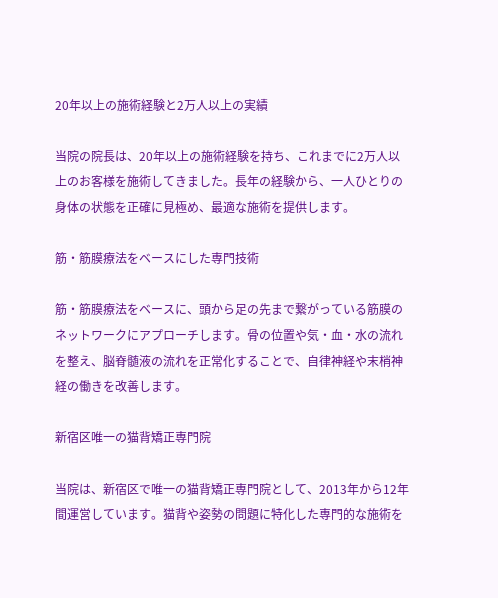20年以上の施術経験と2万人以上の実績

当院の院長は、20年以上の施術経験を持ち、これまでに2万人以上のお客様を施術してきました。長年の経験から、一人ひとりの身体の状態を正確に見極め、最適な施術を提供します。

筋・筋膜療法をベースにした専門技術

筋・筋膜療法をベースに、頭から足の先まで繋がっている筋膜のネットワークにアプローチします。骨の位置や気・血・水の流れを整え、脳脊髄液の流れを正常化することで、自律神経や末梢神経の働きを改善します。

新宿区唯一の猫背矯正専門院

当院は、新宿区で唯一の猫背矯正専門院として、2013年から12年間運営しています。猫背や姿勢の問題に特化した専門的な施術を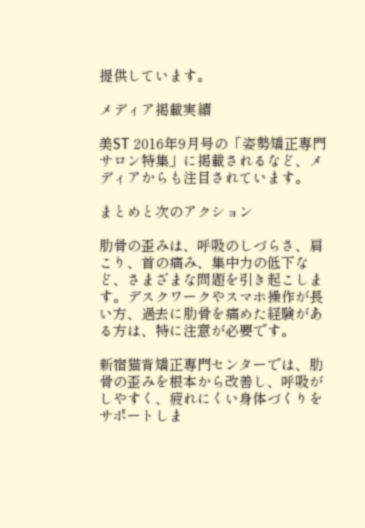提供しています。

メディア掲載実績

美ST 2016年9月号の「姿勢矯正専門サロン特集」に掲載されるなど、メディアからも注目されています。

まとめと次のアクション

肋骨の歪みは、呼吸のしづらさ、肩こり、首の痛み、集中力の低下など、さまざまな問題を引き起こします。デスクワークやスマホ操作が長い方、過去に肋骨を痛めた経験がある方は、特に注意が必要です。

新宿猫背矯正専門センターでは、肋骨の歪みを根本から改善し、呼吸がしやすく、疲れにくい身体づくりをサポートしま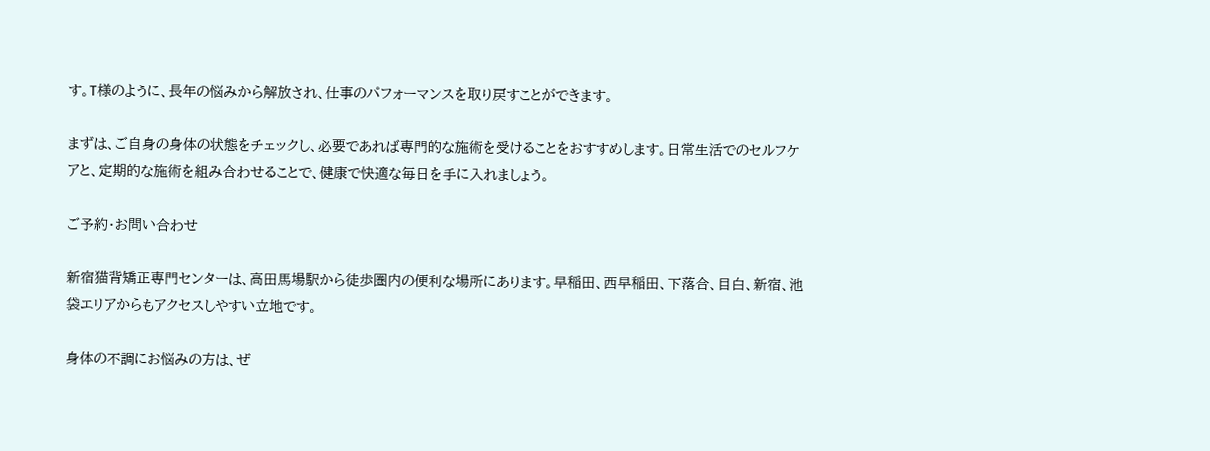す。T様のように、長年の悩みから解放され、仕事のパフォーマンスを取り戻すことができます。

まずは、ご自身の身体の状態をチェックし、必要であれば専門的な施術を受けることをおすすめします。日常生活でのセルフケアと、定期的な施術を組み合わせることで、健康で快適な毎日を手に入れましょう。

ご予約・お問い合わせ

新宿猫背矯正専門センターは、高田馬場駅から徒歩圏内の便利な場所にあります。早稲田、西早稲田、下落合、目白、新宿、池袋エリアからもアクセスしやすい立地です。

身体の不調にお悩みの方は、ぜ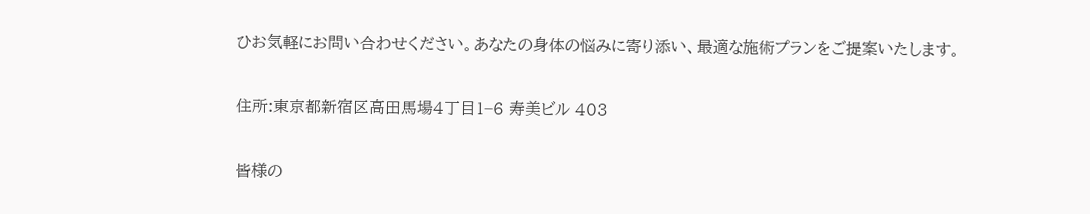ひお気軽にお問い合わせください。あなたの身体の悩みに寄り添い、最適な施術プランをご提案いたします。

住所:東京都新宿区高田馬場4丁目1−6 寿美ビル 403

皆様の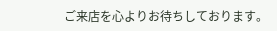ご来店を心よりお待ちしております。